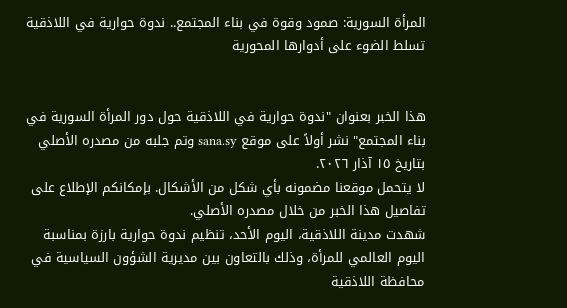المرأة السورية: صمود وقوة في بناء المجتمع.. ندوة حوارية في اللاذقية تسلط الضوء على أدوارها المحورية


هذا الخبر بعنوان "ندوة حوارية في اللاذقية حول دور المرأة السورية في بناء المجتمع" نشر أولاً على موقع sana.sy وتم جلبه من مصدره الأصلي بتاريخ ١٥ آذار ٢٠٢٦.
لا يتحمل موقعنا مضمونه بأي شكل من الأشكال. بإمكانكم الإطلاع على تفاصيل هذا الخبر من خلال مصدره الأصلي.
شهدت مدينة اللاذقية، اليوم الأحد، تنظيم ندوة حوارية بارزة بمناسبة اليوم العالمي للمرأة، وذلك بالتعاون بين مديرية الشؤون السياسية في محافظة اللاذقية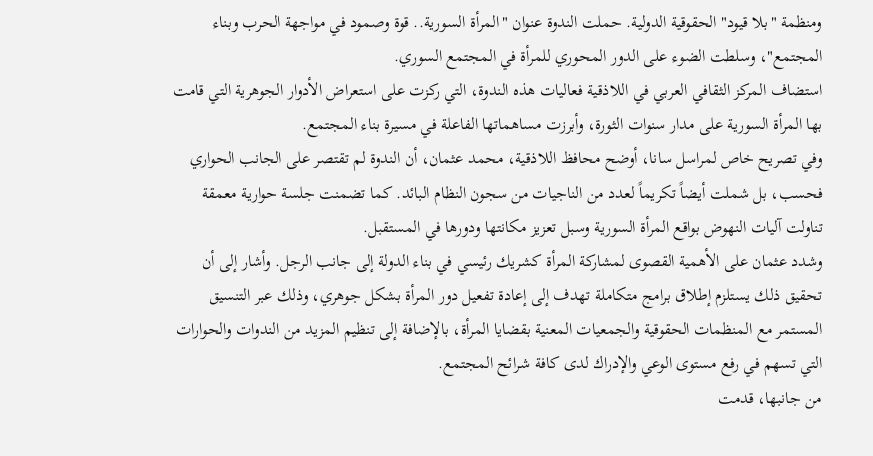ومنظمة "بلا قيود" الحقوقية الدولية. حملت الندوة عنوان "المرأة السورية.. قوة وصمود في مواجهة الحرب وبناء المجتمع"، وسلطت الضوء على الدور المحوري للمرأة في المجتمع السوري.
استضاف المركز الثقافي العربي في اللاذقية فعاليات هذه الندوة، التي ركزت على استعراض الأدوار الجوهرية التي قامت بها المرأة السورية على مدار سنوات الثورة، وأبرزت مساهماتها الفاعلة في مسيرة بناء المجتمع.
وفي تصريح خاص لمراسل سانا، أوضح محافظ اللاذقية، محمد عثمان، أن الندوة لم تقتصر على الجانب الحواري فحسب، بل شملت أيضاً تكريماً لعدد من الناجيات من سجون النظام البائد. كما تضمنت جلسة حوارية معمقة تناولت آليات النهوض بواقع المرأة السورية وسبل تعزيز مكانتها ودورها في المستقبل.
وشدد عثمان على الأهمية القصوى لمشاركة المرأة كشريك رئيسي في بناء الدولة إلى جانب الرجل. وأشار إلى أن تحقيق ذلك يستلزم إطلاق برامج متكاملة تهدف إلى إعادة تفعيل دور المرأة بشكل جوهري، وذلك عبر التنسيق المستمر مع المنظمات الحقوقية والجمعيات المعنية بقضايا المرأة، بالإضافة إلى تنظيم المزيد من الندوات والحوارات التي تسهم في رفع مستوى الوعي والإدراك لدى كافة شرائح المجتمع.
من جانبها، قدمت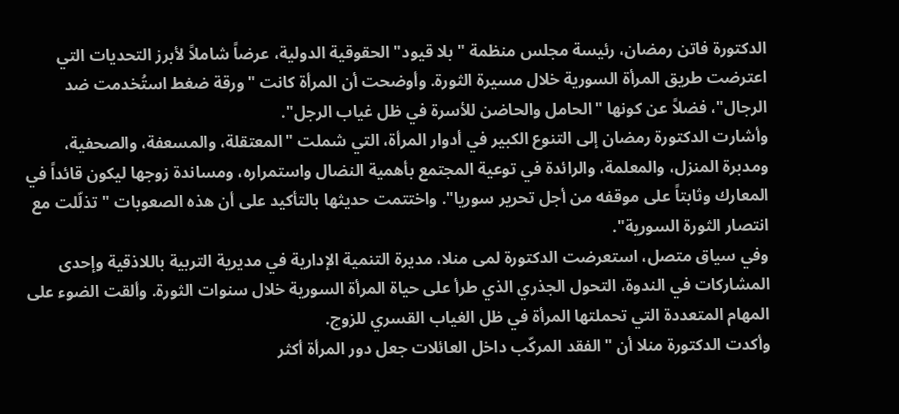الدكتورة فاتن رمضان، رئيسة مجلس منظمة "بلا قيود" الحقوقية الدولية، عرضاً شاملاً لأبرز التحديات التي اعترضت طريق المرأة السورية خلال مسيرة الثورة. وأوضحت أن المرأة كانت "ورقة ضغط استُخدمت ضد الرجال"، فضلاً عن كونها "الحامل والحاضن للأسرة في ظل غياب الرجل".
وأشارت الدكتورة رمضان إلى التنوع الكبير في أدوار المرأة، التي شملت "المعتقلة، والمسعفة، والصحفية، ومدبرة المنزل، والمعلمة، والرائدة في توعية المجتمع بأهمية النضال واستمراره، ومساندة زوجها ليكون قائداً في المعارك وثابتاً على موقفه من أجل تحرير سوريا". واختتمت حديثها بالتأكيد على أن هذه الصعوبات "تذلّلت مع انتصار الثورة السورية".
وفي سياق متصل، استعرضت الدكتورة لمى منلا، مديرة التنمية الإدارية في مديرية التربية باللاذقية وإحدى المشاركات في الندوة، التحول الجذري الذي طرأ على حياة المرأة السورية خلال سنوات الثورة. وألقت الضوء على المهام المتعددة التي تحملتها المرأة في ظل الغياب القسري للزوج.
وأكدت الدكتورة منلا أن "الفقد المركّب داخل العائلات جعل دور المرأة أكثر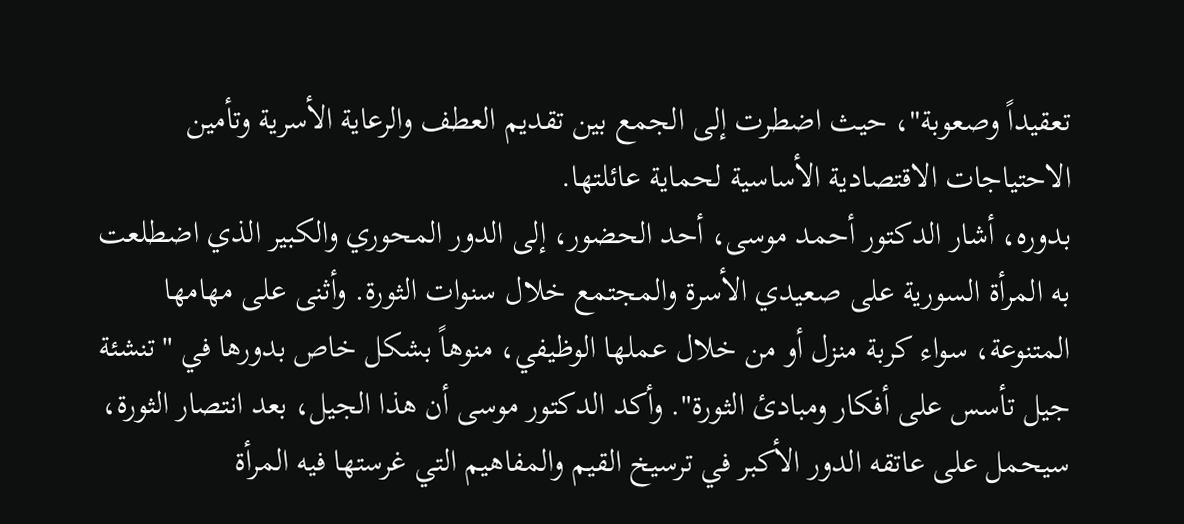تعقيداً وصعوبة"، حيث اضطرت إلى الجمع بين تقديم العطف والرعاية الأسرية وتأمين الاحتياجات الاقتصادية الأساسية لحماية عائلتها.
بدوره، أشار الدكتور أحمد موسى، أحد الحضور، إلى الدور المحوري والكبير الذي اضطلعت به المرأة السورية على صعيدي الأسرة والمجتمع خلال سنوات الثورة. وأثنى على مهامها المتنوعة، سواء كربة منزل أو من خلال عملها الوظيفي، منوهاً بشكل خاص بدورها في "تنشئة جيل تأسس على أفكار ومبادئ الثورة". وأكد الدكتور موسى أن هذا الجيل، بعد انتصار الثورة، سيحمل على عاتقه الدور الأكبر في ترسيخ القيم والمفاهيم التي غرستها فيه المرأة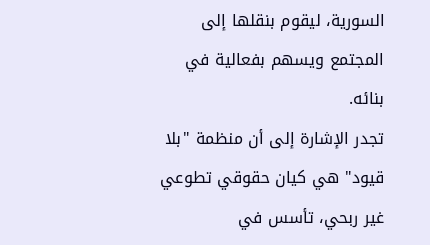السورية، ليقوم بنقلها إلى المجتمع ويسهم بفعالية في بنائه.
تجدر الإشارة إلى أن منظمة "بلا قيود" هي كيان حقوقي تطوعي غير ربحي، تأسس في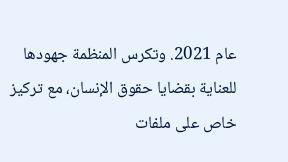عام 2021. وتكرس المنظمة جهودها للعناية بقضايا حقوق الإنسان، مع تركيز خاص على ملفات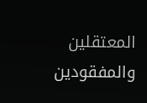المعتقلين والمفقودين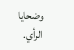وضحايا الرأي.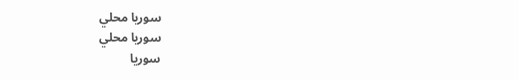سوريا محلي
سوريا محلي
سوريا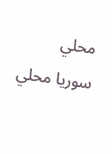محلي
سوريا محلي